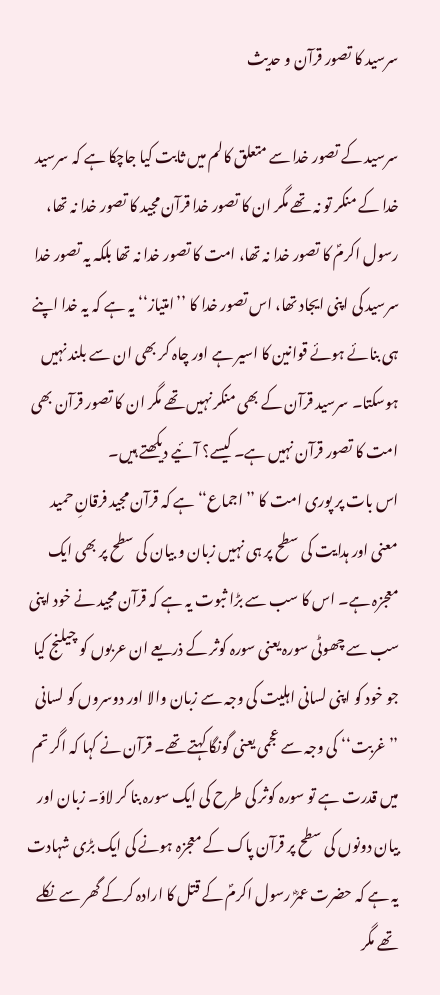سرسید کا تصور قرآن و حدیث

سرسید کے تصور خدا سے متعلق کالم میں ثابت کیا جاچکا ہے کہ سرسید خدا کے منکر تو نہ تھے مگر ان کا تصور خدا قرآن مجید کا تصور خدا نہ تھا، رسول اکرمؐ کا تصور خدا نہ تھا، امت کا تصور خدا نہ تھا بلکہ یہ تصور خدا سرسید کی اپنی ایجاد تھا، اس تصور خدا کا ’’امتیاز‘‘ یہ ہے کہ یہ خدا اپنے ہی بنائے ہوئے قوانین کا اسیر ہے اور چاہ کر بھی ان سے بلند نہیں ہوسکتا۔ سرسید قرآن کے بھی منکر نہیں تھے مگر ان کا تصور قرآن بھی امت کا تصور قرآن نہیں ہے۔ کیسے؟ آئیے دیکھتے ہیں۔
اس بات پر پوری امت کا ’’اجماع‘‘ ہے کہ قرآن مجید فرقانِ حمید معنی اور ہدایت کی سطح پر ہی نہیں زبان و بیان کی سطح پر بھی ایک معجزہ ہے۔ اس کا سب سے بڑا ثبوت یہ ہے کہ قرآن مجید نے خود اپنی سب سے چھوٹی سورہ یعنی سورہ کوثر کے ذریعے ان عربوں کو چیلنج کیا جو خود کو اپنی لسانی اہلیت کی وجہ سے زبان والا اور دوسروں کو لسانی ’’غربت‘‘ کی وجہ سے عجمی یعنی گونگا کہتے تھے۔ قرآن نے کہا کہ اگر تم میں قدرت ہے تو سورہ کوثر کی طرح کی ایک سورہ بنا کر لاؤ۔ زبان اور بیان دونوں کی سطح پر قرآن پاک کے معجزہ ہونے کی ایک بڑی شہادت یہ ہے کہ حضرت عمرؓ رسول اکرمؐ کے قتل کا ارادہ کرکے گھر سے نکلے تھے مگر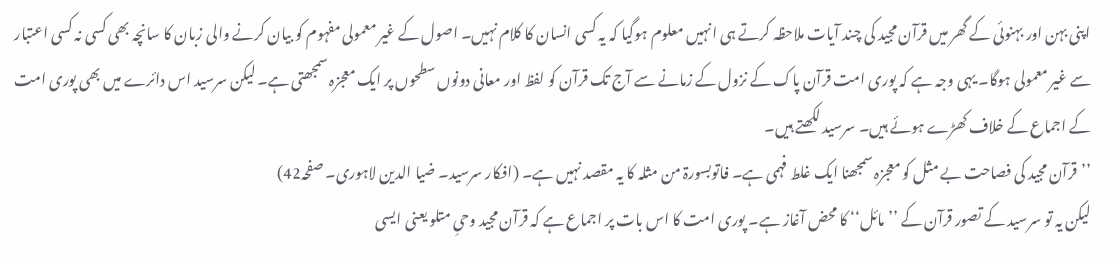اپنی بہن اور بہنوئی کے گھر میں قرآن مجید کی چند آیات ملاحظہ کرتے ہی انہیں معلوم ہوگیا کہ یہ کسی انسان کا کلام نہیں۔ اصول کے غیر معمولی مفہوم کو بیان کرنے والی زبان کا سانچہ بھی کسی نہ کسی اعتبار سے غیر معمولی ہوگا۔ یہی وجہ ہے کہ پوری امت قرآن پاک کے نزول کے زمانے سے آج تک قرآن کو لفظ اور معانی دونوں سطحوں پر ایک معجزہ سمجھتی ہے۔ لیکن سرسید اس دائرے میں بھی پوری امت کے اجماع کے خلاف کھڑے ہوئے ہیں۔ سرسید لکھتے ہیں۔
’’قرآن مجید کی فصاحت بے مثل کو معجزہ سمجھنا ایک غلط فہمی ہے۔ فاتوبسورۃ من مثلہ کا یہ مقصد نہیں ہے۔ (افکار سرسید۔ ضیا الدین لاہوری۔ صفحہ42)
لیکن یہ تو سرسید کے تصور قرآن کے ’’مائل‘‘ کا محض آغاز ہے۔ پوری امت کا اس بات پر اجماع ہے کہ قرآن مجید وحیِ متلو یعنی ایسی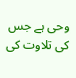وحی ہے جس کی تلاوت کی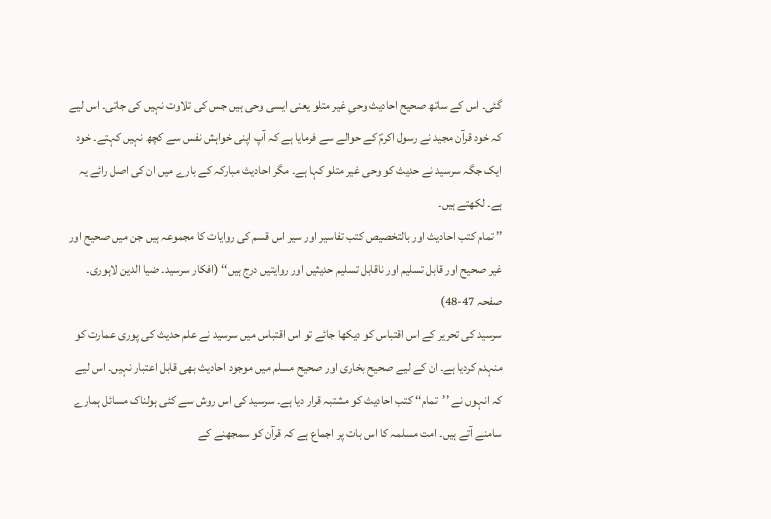گئی۔ اس کے ساتھ صحیح احادیث وحیِ غیر متلو یعنی ایسی وحی ہیں جس کی تلاوت نہیں کی جاتی۔ اس لیے کہ خود قرآن مجید نے رسول اکرمؐ کے حوالے سے فرمایا ہے کہ آپ اپنی خواہش نفس سے کچھ نہیں کہتے۔ خود ایک جگہ سرسید نے حدیث کو وحی غیر متلو کہا ہے۔ مگر احادیث مبارکہ کے بارے میں ان کی اصل رائے یہ ہے۔ لکھتے ہیں۔
’’ تمام کتب احادیث اور بالتخصیص کتب تفاسیر اور سیر اس قسم کی روایات کا مجموعہ ہیں جن میں صحیح اور غیر صحیح اور قابل تسلیم اور ناقابل تسلیم حدیثیں اور روایتیں درج ہیں‘‘ (افکار سرسید۔ ضیا الدین لاہوری۔ صفحہ 47-48)
سرسید کی تحریر کے اس اقتباس کو دیکھا جائے تو اس اقتباس میں سرسید نے علم حدیث کی پوری عمارت کو منہدم کردیا ہے۔ ان کے لیے صحیح بخاری اور صحیح مسلم میں موجود احادیث بھی قابل اعتبار نہیں۔ اس لیے کہ انہوں نے ’’تمام‘‘ کتب احادیث کو مشتبہ قرار دیا ہے۔ سرسید کی اس روش سے کئی ہولناک مسائل ہمارے سامنے آتے ہیں۔ امت مسلمہ کا اس بات پر اجماع ہے کہ قرآن کو سمجھنے کے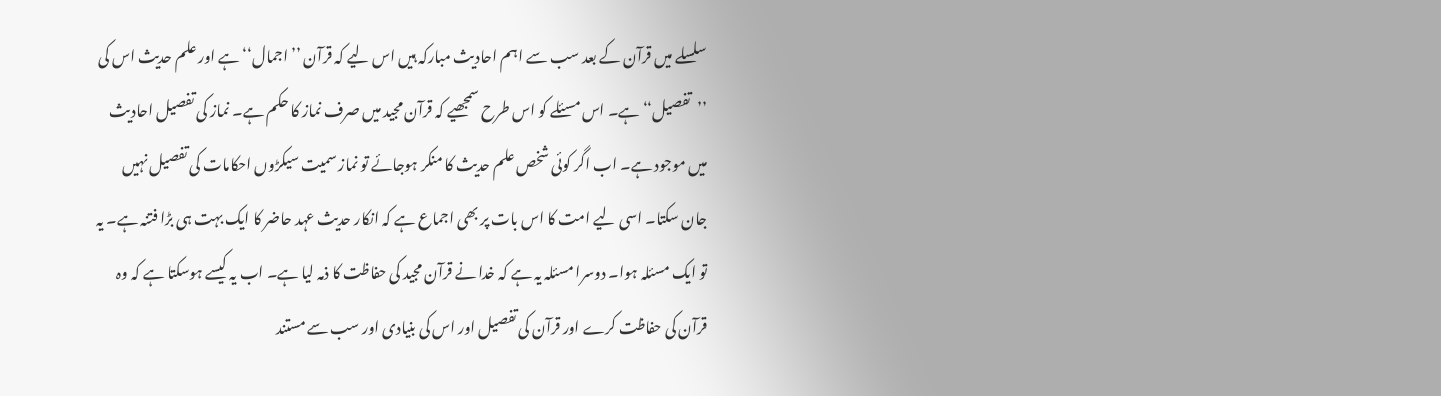سلسلے میں قرآن کے بعد سب سے اہم احادیث مبارکہ ہیں اس لیے کہ قرآن ’’اجمال‘‘ ہے اور علم حدیث اس کی ’’تفصیل‘‘ ہے۔ اس مسئلے کو اس طرح سمجھیے کہ قرآن مجید میں صرف نماز کا حکم ہے۔ نماز کی تفصیل احادیث میں موجود ہے۔ اب اگر کوئی شخص علم حدیث کا منکر ہوجائے تو نماز سمیت سیکڑوں احکامات کی تفصیل نہیں جان سکتا۔ اسی لیے امت کا اس بات پر بھی اجماع ہے کہ انکار حدیث عہد حاضر کا ایک بہت ہی بڑا فتنہ ہے۔ یہ تو ایک مسئلہ ہوا۔ دوسرا مسئلہ یہ ہے کہ خدا نے قرآن مجید کی حفاظت کا ذمہ لیا ہے۔ اب یہ کیسے ہوسکتا ہے کہ وہ قرآن کی حفاظت کرے اور قرآن کی تفصیل اور اس کی بنیادی اور سب سے مستند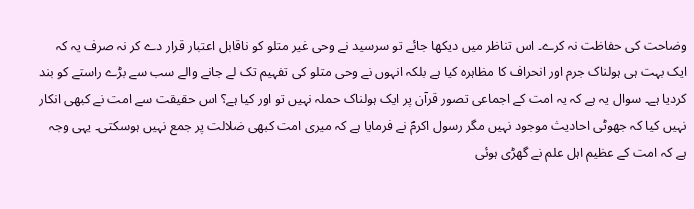وضاحت کی حفاظت نہ کرے۔ اس تناظر میں دیکھا جائے تو سرسید نے وحی غیر متلو کو ناقابل اعتبار قرار دے کر نہ صرف یہ کہ ایک بہت ہی ہولناک جرم اور انحراف کا مظاہرہ کیا ہے بلکہ انہوں نے وحی متلو کی تفہیم تک لے جانے والے سب سے بڑے راستے کو بند کردیا ہے۔ سوال یہ ہے کہ یہ امت کے اجماعی تصور قرآن پر ایک ہولناک حملہ نہیں تو اور کیا ہے؟ اس حقیقت سے امت نے کبھی انکار نہیں کیا کہ جھوٹی احادیث موجود نہیں مگر رسول اکرمؐ نے فرمایا ہے کہ میری امت کبھی ضلالت پر جمع نہیں ہوسکتی۔ یہی وجہ ہے کہ امت کے عظیم اہل علم نے گھڑی ہوئی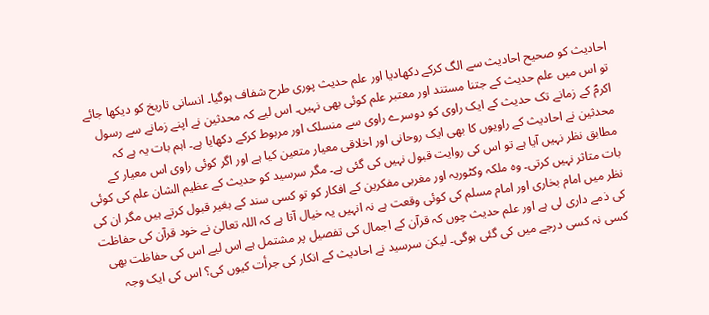احادیث کو صحیح احادیث سے الگ کرکے دکھادیا اور علم حدیث پوری طرح شفاف ہوگیا۔ انسانی تاریخ کو دیکھا جائے تو اس میں علم حدیث کے جتنا مستند اور معتبر علم کوئی بھی نہیں۔ اس لیے کہ محدثین نے اپنے زمانے سے رسول اکرمؐ کے زمانے تک حدیث کے ایک راوی کو دوسرے راوی سے منسلک اور مربوط کرکے دکھایا ہے۔ اہم بات یہ ہے کہ محدثین نے احادیث کے راویوں کا بھی ایک روحانی اور اخلاقی معیار متعین کیا ہے اور اگر کوئی راوی اس معیار کے مطابق نظر نہیں آیا ہے تو اس کی روایت قبول نہیں کی گئی ہے۔ مگر سرسید کو حدیث کے عظیم الشان علم کی کوئی بات متاثر نہیں کرتی۔ وہ ملکہ وکٹوریہ اور مغربی مفکرین کے افکار کو تو کسی سند کے بغیر قبول کرتے ہیں مگر ان کی نظر میں امام بخاری اور امام مسلم کی کوئی وقعت ہے نہ انہیں یہ خیال آتا ہے کہ اللہ تعالیٰ نے خود قرآن کی حفاظت کی ذمے داری لی ہے اور علم حدیث چوں کہ قرآن کے اجمال کی تفصیل پر مشتمل ہے اس لیے اس کی حفاظت بھی کسی نہ کسی درجے میں کی گئی ہوگی۔ لیکن سرسید نے احادیث کے انکار کی جرأت کیوں کی؟ اس کی ایک وجہ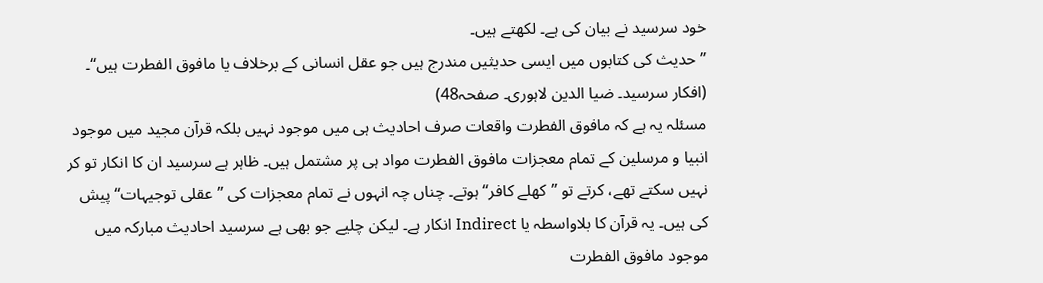خود سرسید نے بیان کی ہے۔ لکھتے ہیں۔
’’حدیث کی کتابوں میں ایسی حدیثیں مندرج ہیں جو عقل انسانی کے برخلاف یا مافوق الفطرت ہیں‘‘۔ (افکار سرسید۔ ضیا الدین لاہوری۔ صفحہ48)
مسئلہ یہ ہے کہ مافوق الفطرت واقعات صرف احادیث ہی میں موجود نہیں بلکہ قرآن مجید میں موجود انبیا و مرسلین کے تمام معجزات مافوق الفطرت مواد ہی پر مشتمل ہیں۔ ظاہر ہے سرسید ان کا انکار تو کر نہیں سکتے تھے، کرتے تو ’’کھلے کافر‘‘ ہوتے۔ چناں چہ انہوں نے تمام معجزات کی ’’عقلی توجیہات‘‘ پیش کی ہیں۔ یہ قرآن کا بلاواسطہ یا Indirect انکار ہے۔ لیکن چلیے جو بھی ہے سرسید احادیث مبارکہ میں موجود مافوق الفطرت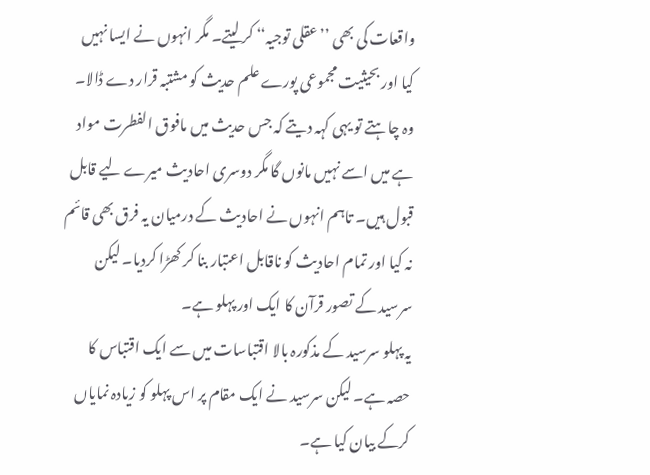واقعات کی بھی ’’عقلی توجیہ‘‘ کر لیتے۔ مگر انہوں نے ایسا نہیں کیا اور بحیثیت مجموعی پورے علم حدیث کو مشتبہ قرار دے ڈالا۔ وہ چاہتے تو یہی کہہ دیتے کہ جس حدیث میں مافوق الفطرت مواد ہے میں اسے نہیں مانوں گا مگر دوسری احادیث میرے لیے قابل قبول ہیں۔ تاہم انہوں نے احادیث کے درمیان یہ فرق بھی قائم نہ کیا اور تمام احادیث کو ناقابل اعتبار بنا کر کھڑا کردیا۔ لیکن سرسید کے تصور قرآن کا ایک اور پہلو ہے۔
یہ پہلو سرسید کے مذکورہ بالا اقتباسات میں سے ایک اقتباس کا حصہ ہے۔ لیکن سرسید نے ایک مقام پر اس پہلو کو زیادہ نمایاں کرکے بیان کیا ہے۔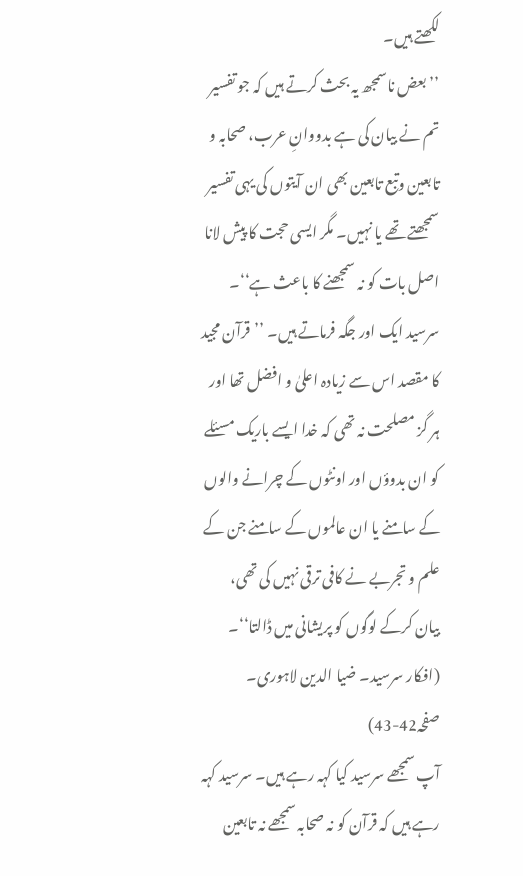لکھتے ہیں۔
’’بعض ناسمجھ یہ بحث کرتے ہیں کہ جو تفسیر تم نے بیان کی ہے بدووانِ عرب، صحابہ و تابعین وتبع تابعین بھی ان آیتوں کی یہی تفسیر سمجھتے تھے یا نہیں۔ مگر ایسی حجت کا پیش لانا اصل بات کو نہ سمجھنے کا باعث ہے‘‘۔
سرسید ایک اور جگہ فرماتے ہیں۔ ’’قرآن مجید کا مقصد اس سے زیادہ اعلیٰ و افضل تھا اور ہر گز مصلحت نہ تھی کہ خدا ایسے باریک مسئلے کو ان بدوؤں اور اونٹوں کے چرانے والوں کے سامنے یا ان عالموں کے سامنے جن کے علم و تجربے نے کافی ترقی نہیں کی تھی، بیان کرکے لوگوں کو پریشانی میں ڈالتا‘‘۔ (افکار سرسید۔ ضیا الدین لاہوری۔ صفحہ42-43)
آپ سمجھے سرسید کیا کہہ رہے ہیں۔ سرسید کہہ رہے ہیں کہ قرآن کو نہ صحابہ سمجھے نہ تابعین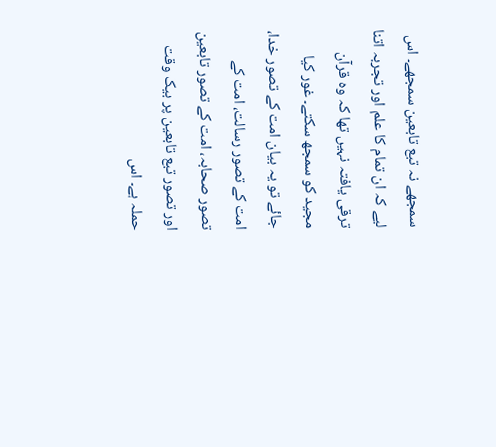سمجھے نہ تبع تابعین سمجھے۔ اس لیے کہ ان تمام کا علم اور تجربہ اتنا ترقی یافتہ نہیں تھا کہ وہ قرآن مجید کو سمجھ سکتے۔ غور کیا جائے تو یہ بیان امت کے تصور خدا، امت کے تصور رسالت، امت کے تصور صحابہ، امت کے تصور تابعین اور تصور تبع تابعین پر بیک وقت حملہ ہے۔ اس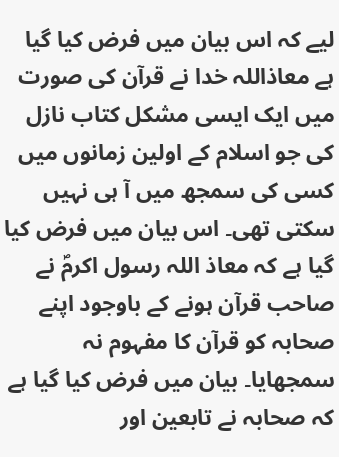لیے کہ اس بیان میں فرض کیا گیا ہے معاذاللہ خدا نے قرآن کی صورت میں ایک ایسی مشکل کتاب نازل کی جو اسلام کے اولین زمانوں میں کسی کی سمجھ میں آ ہی نہیں سکتی تھی۔ اس بیان میں فرض کیا گیا ہے کہ معاذ اللہ رسول اکرمؐ نے صاحب قرآن ہونے کے باوجود اپنے صحابہ کو قرآن کا مفہوم نہ سمجھایا۔ بیان میں فرض کیا گیا ہے کہ صحابہ نے تابعین اور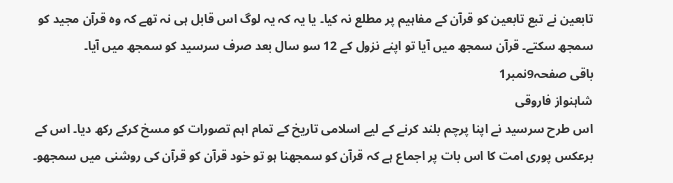تابعین نے تبع تابعین کو قرآن کے مفاہیم پر مطلع نہ کیا۔ یا یہ کہ یہ لوگ اس قابل ہی نہ تھے کہ وہ قرآن مجید کو سمجھ سکتے۔ قرآن سمجھ میں آیا تو اپنے نزول کے 12 سو سال بعد صرف سرسید کو سمجھ میں آیا۔
باقی صفحہ9نمبر1
شاہنواز فاروقی
اس طرح سرسید نے اپنا پرچم بلند کرنے کے لیے اسلامی تاریخ کے تمام اہم تصورات کو مسخ کرکے رکھ دیا۔ اس کے برعکس پوری امت کا اس بات پر اجماع ہے کہ قرآن کو سمجھنا ہو تو خود قرآن کو قرآن کی روشنی میں سمجھو۔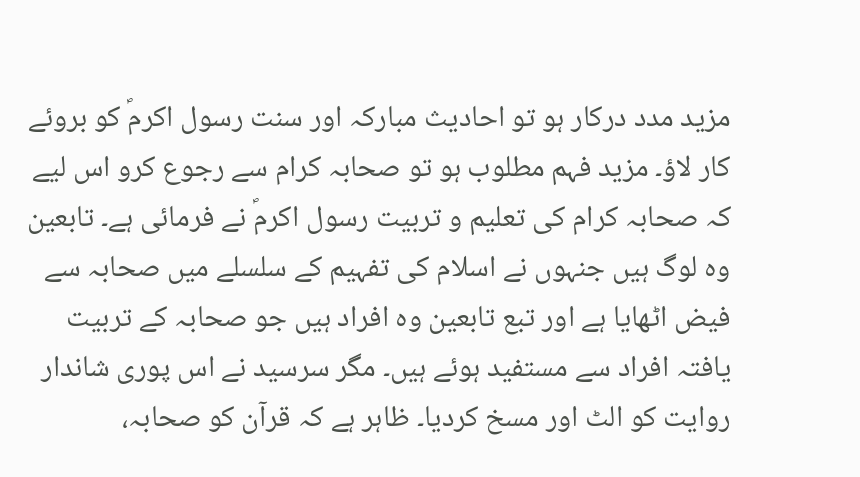مزید مدد درکار ہو تو احادیث مبارکہ اور سنت رسول اکرمؐ کو بروئے کار لاؤ۔ مزید فہم مطلوب ہو تو صحابہ کرام سے رجوع کرو اس لیے کہ صحابہ کرام کی تعلیم و تربیت رسول اکرمؐ نے فرمائی ہے۔ تابعین وہ لوگ ہیں جنہوں نے اسلام کی تفہیم کے سلسلے میں صحابہ سے فیض اٹھایا ہے اور تبع تابعین وہ افراد ہیں جو صحابہ کے تربیت یافتہ افراد سے مستفید ہوئے ہیں۔ مگر سرسید نے اس پوری شاندار روایت کو الٹ اور مسخ کردیا۔ ظاہر ہے کہ قرآن کو صحابہ،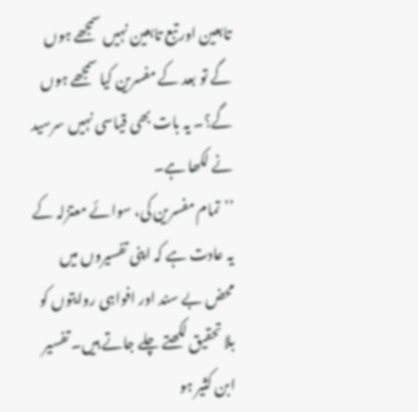تابعین اور تبع تابعین نہیں سمجھے ہوں گے تو بعد کے مفسرین کیا سمجھے ہوں گے؟۔ یہ بات بھی قیاسی نہیں سرسید نے لکھا ہے۔
’’تمام مفسرین کی، سوائے معتزلہ کے یہ عادت ہے کہ اپنی تفسیروں میں محض بے سند اور افواہی روایتوں کو بلا تحقیق لکھتے چلے جاتے ہیں۔ تفسیر ابن کثیر ہو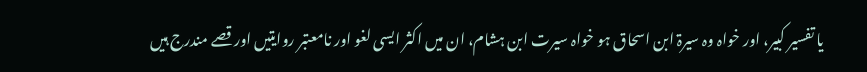یا تفسیر کبیر، اور خواہ وہ سیرۃ ابن اسحاق ہو خواہ سیرت ابن ہشام، ان میں اکثر ایسی لغو اور نامعتبر روایتیں اور قصے مندرج ہیں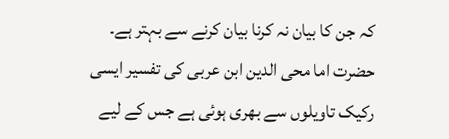کہ جن کا بیان نہ کرنا بیان کرنے سے بہتر ہے۔ حضرت اما محی الدین ابن عربی کی تفسیر ایسی رکیک تاویلوں سے بھری ہوئی ہے جس کے لیے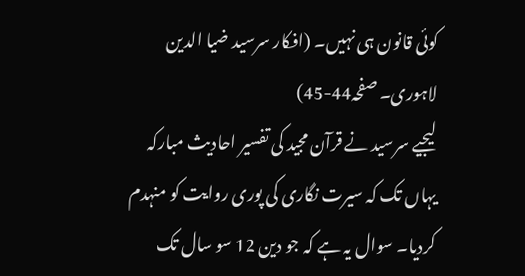کوئی قانون ہی نہیں۔ (افکار سرسید ضیا الدین لاہوری۔ صفحہ44-45)
لیجیے سرسید نے قرآن مجید کی تفسیر احادیث مبارکہ یہاں تک کہ سیرت نگاری کی پوری روایت کو منہدم کردیا۔ سوال یہ ہے کہ جو دین 12 سو سال تک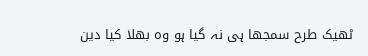ٹھیک طرح سمجھا ہی نہ گیا ہو وہ بھلا کیا دین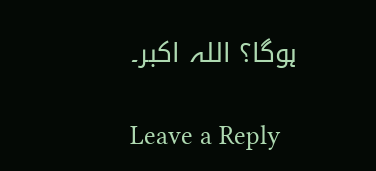ہوگا؟ اللہ اکبر۔

Leave a Reply